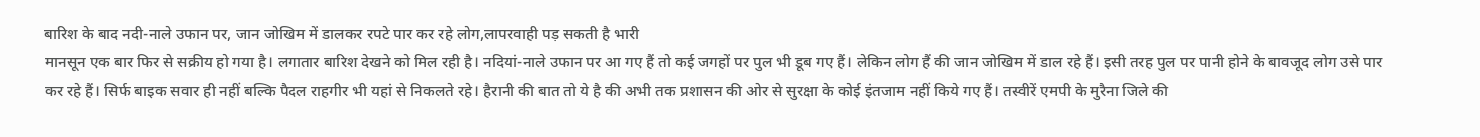बारिश के बाद नदी-नाले उफान पर, जान जोखिम में डालकर रपटे पार कर रहे लोग,लापरवाही पड़ सकती है भारी
मानसून एक बार फिर से सक्रीय हो गया है। लगातार बारिश देखने को मिल रही है। नदियां-नाले उफान पर आ गए हैं तो कई जगहों पर पुल भी डूब गए हैं। लेकिन लोग हैं की जान जोखिम में डाल रहे हैं। इसी तरह पुल पर पानी होने के बावजूद लोग उसे पार कर रहे हैं। सिर्फ बाइक सवार ही नहीं बल्कि पैदल राहगीर भी यहां से निकलते रहे। हैरानी की बात तो ये है की अभी तक प्रशासन की ओर से सुरक्षा के कोई इंतजाम नहीं किये गए हैं। तस्वीरें एमपी के मुरैना जिले की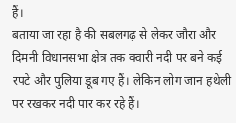हैं।
बताया जा रहा है की सबलगढ़ से लेकर जौरा और दिमनी विधानसभा क्षेत्र तक क्वारी नदी पर बने कई रपटे और पुलिया डूब गए हैं। लेकिन लोग जान हथेली पर रखकर नदी पार कर रहे हैं।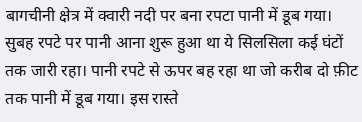बागचीनी क्षेत्र में क्वारी नदी पर बना रपटा पानी में डूब गया। सुबह रपटे पर पानी आना शुरू हुआ था ये सिलसिला कई घंटों तक जारी रहा। पानी रपटे से ऊपर बह रहा था जो करीब दो फ़ीट तक पानी में डूब गया। इस रास्ते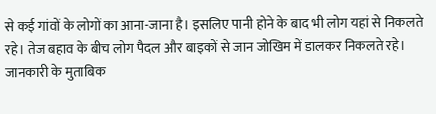से कई गांवों के लोगों का आना-जाना है। इसलिए पानी होने के बाद भी लोग यहां से निकलते रहे। तेज बहाव के बीच लोग पैदल और बाइकों से जान जोखिम में डालकर निकलते रहे।
जानकारी के मुताबिक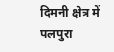दिमनी क्षेत्र में पलपुरा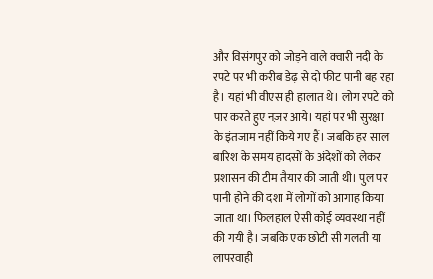और विसंगपुर को जोड़ने वाले क्वारी नदी के रपटे पर भी करीब डेढ़ से दो फीट पानी बह रहा है। यहां भी वीएस ही हालात थे। लोग रपटे को पार करते हुए नज़र आये। यहां पर भी सुरक्षा के इंतजाम नहीं किये गए हैं। जबकि हर साल बारिश के समय हादसों के अंदेशों को लेकर प्रशासन की टीम तैयार की जाती थी। पुल पर पानी होने की दशा में लोगों को आगाह किया जाता था। फिलहाल ऐसी कोई व्यवस्था नहीं की गयी है। जबकि एक छोटी सी गलती या लापरवाही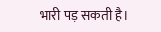भारी पड़ सकती है।